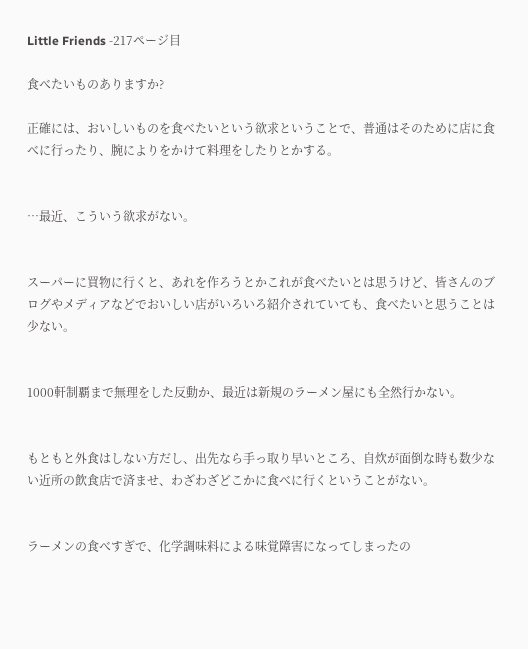Little Friends -217ページ目

食べたいものありますか?

正確には、おいしいものを食べたいという欲求ということで、普通はそのために店に食べに行ったり、腕によりをかけて料理をしたりとかする。


…最近、こういう欲求がない。


スーパーに買物に行くと、あれを作ろうとかこれが食べたいとは思うけど、皆さんのブログやメディアなどでおいしい店がいろいろ紹介されていても、食べたいと思うことは少ない。


1000軒制覇まで無理をした反動か、最近は新規のラーメン屋にも全然行かない。


もともと外食はしない方だし、出先なら手っ取り早いところ、自炊が面倒な時も数少ない近所の飲食店で済ませ、わざわざどこかに食べに行くということがない。


ラーメンの食べすぎで、化学調味料による味覚障害になってしまったの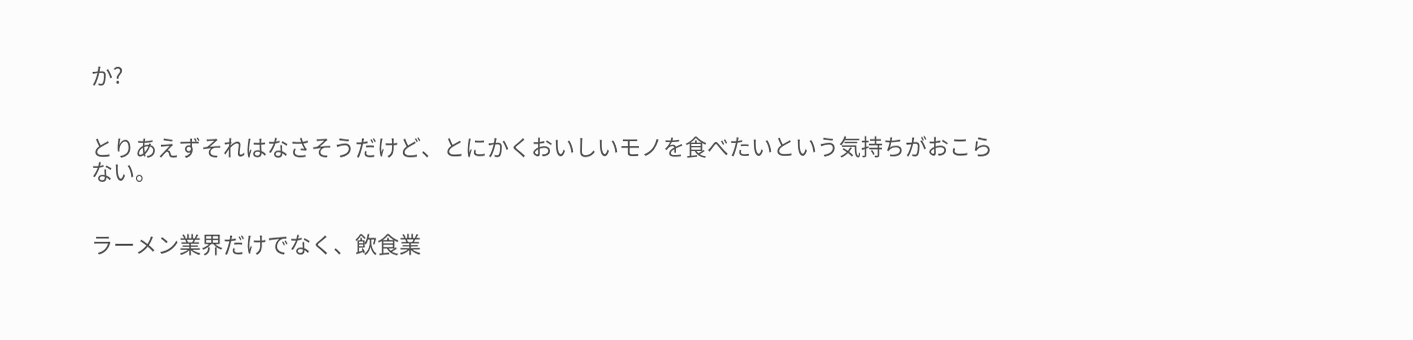か?


とりあえずそれはなさそうだけど、とにかくおいしいモノを食べたいという気持ちがおこらない。


ラーメン業界だけでなく、飲食業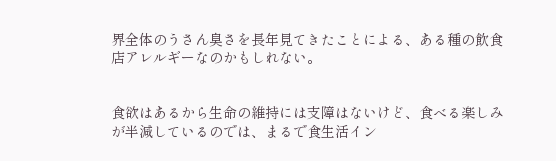界全体のうさん臭さを長年見てきたことによる、ある種の飲食店アレルギーなのかもしれない。


食欲はあるから生命の維持には支障はないけど、食べる楽しみが半減しているのでは、まるで食生活イン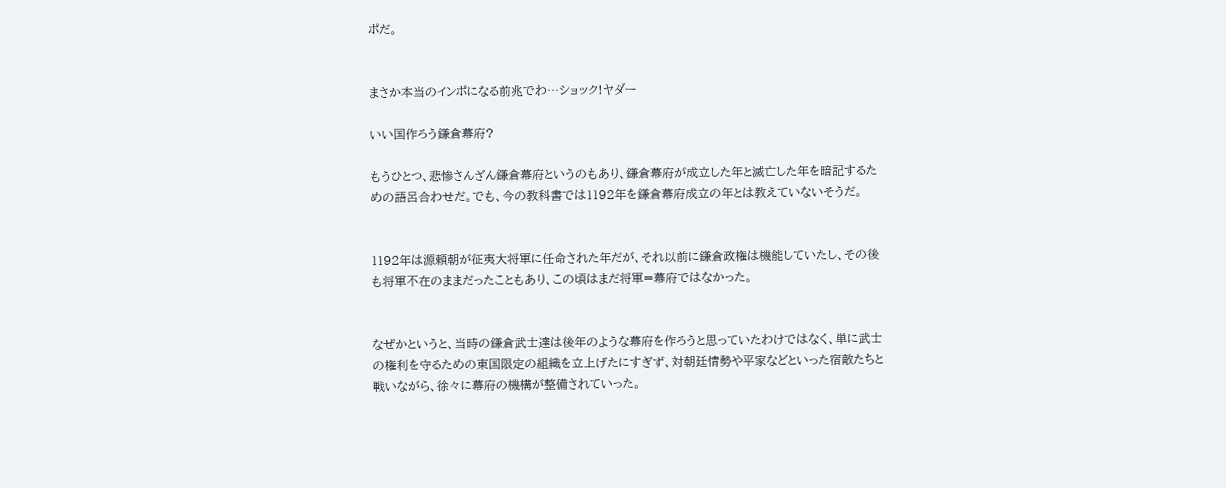ポだ。


まさか本当のインポになる前兆でわ…ショック!ヤダー

いい国作ろう鎌倉幕府?

もうひとつ、悲惨さんざん鎌倉幕府というのもあり、鎌倉幕府が成立した年と滅亡した年を暗記するための語呂合わせだ。でも、今の教科書では1192年を鎌倉幕府成立の年とは教えていないそうだ。


1192年は源頼朝が征夷大将軍に任命された年だが、それ以前に鎌倉政権は機能していたし、その後も将軍不在のままだったこともあり、この頃はまだ将軍=幕府ではなかった。


なぜかというと、当時の鎌倉武士達は後年のような幕府を作ろうと思っていたわけではなく、単に武士の権利を守るための東国限定の組織を立上げたにすぎず、対朝廷情勢や平家などといった宿敵たちと戦いながら、徐々に幕府の機構が整備されていった。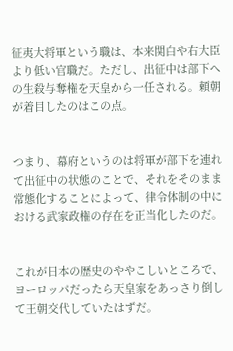征夷大将軍という職は、本来関白や右大臣より低い官職だ。ただし、出征中は部下への生殺与奪権を天皇から一任される。頼朝が着目したのはこの点。


つまり、幕府というのは将軍が部下を連れて出征中の状態のことで、それをそのまま常態化することによって、律令体制の中における武家政権の存在を正当化したのだ。


これが日本の歴史のややこしいところで、ヨーロッパだったら天皇家をあっさり倒して王朝交代していたはずだ。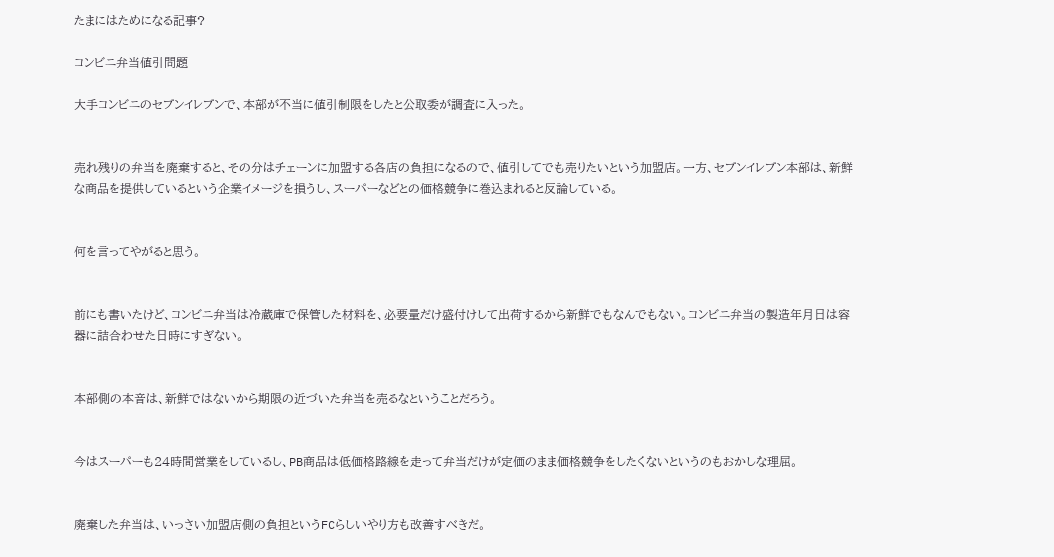たまにはためになる記事?

コンビニ弁当値引問題

大手コンビニのセブンイレブンで、本部が不当に値引制限をしたと公取委が調査に入った。


売れ残りの弁当を廃棄すると、その分はチェーンに加盟する各店の負担になるので、値引してでも売りたいという加盟店。一方、セブンイレブン本部は、新鮮な商品を提供しているという企業イメージを損うし、スーパーなどとの価格競争に巻込まれると反論している。


何を言ってやがると思う。


前にも書いたけど、コンビニ弁当は冷蔵庫で保管した材料を、必要量だけ盛付けして出荷するから新鮮でもなんでもない。コンビニ弁当の製造年月日は容器に詰合わせた日時にすぎない。


本部側の本音は、新鮮ではないから期限の近づいた弁当を売るなということだろう。


今はスーパーも24時間営業をしているし、PB商品は低価格路線を走って弁当だけが定価のまま価格競争をしたくないというのもおかしな理屈。


廃棄した弁当は、いっさい加盟店側の負担というFCらしいやり方も改善すべきだ。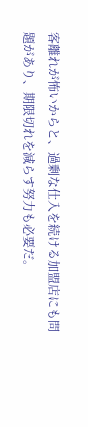客離れが怖いからと、過剰な仕入を続ける加盟店にも問題があり、期限切れを減らす努力も必要だ。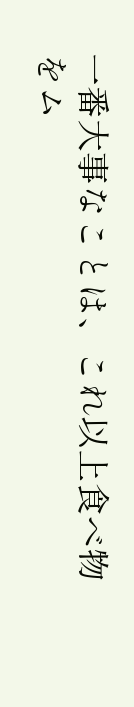一番大事なことは、これ以上食べ物をム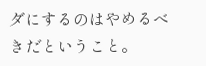ダにするのはやめるべきだということ。